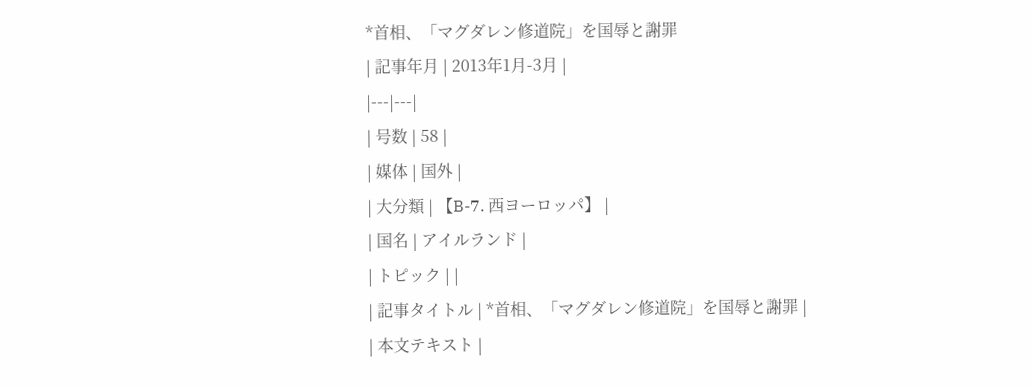*首相、「マグダレン修道院」を国辱と謝罪
| 記事年月 | 2013年1月-3月 |
|---|---|
| 号数 | 58 |
| 媒体 | 国外 |
| 大分類 | 【B-7. 西ヨーロッパ】 |
| 国名 | アイルランド |
| トピック | |
| 記事タイトル | *首相、「マグダレン修道院」を国辱と謝罪 |
| 本文テキスト |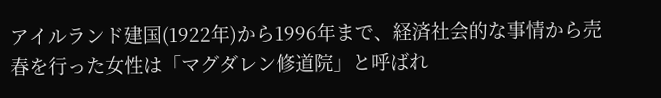アイルランド建国(1922年)から1996年まで、経済社会的な事情から売春を行った女性は「マグダレン修道院」と呼ばれ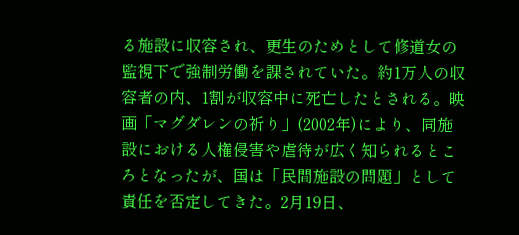る施設に収容され、更生のためとして修道女の監視下で強制労働を課されていた。約1万人の収容者の内、1割が収容中に死亡したとされる。映画「マグダレンの祈り」(2002年)により、同施設における人権侵害や虐待が広く知られるところとなったが、国は「民間施設の問題」として責任を否定してきた。2月19日、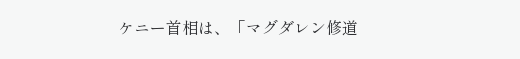ケニー首相は、「マグダレン修道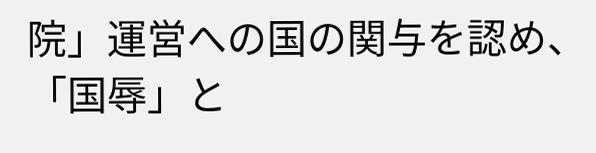院」運営への国の関与を認め、「国辱」と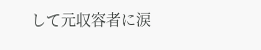して元収容者に涙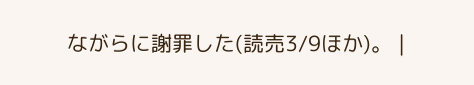ながらに謝罪した(読売3/9ほか)。 |